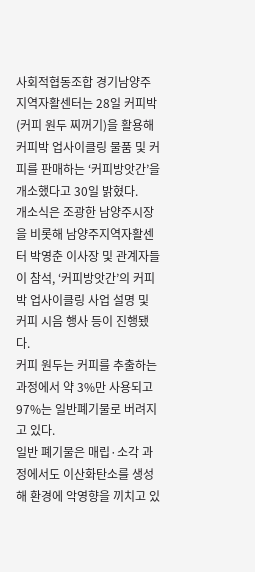사회적협동조합 경기남양주지역자활센터는 28일 커피박(커피 원두 찌꺼기)을 활용해 커피박 업사이클링 물품 및 커피를 판매하는 ‘커피방앗간’을 개소했다고 30일 밝혔다.
개소식은 조광한 남양주시장을 비롯해 남양주지역자활센터 박영춘 이사장 및 관계자들이 참석, ‘커피방앗간’의 커피박 업사이클링 사업 설명 및 커피 시음 행사 등이 진행됐다.
커피 원두는 커피를 추출하는 과정에서 약 3%만 사용되고 97%는 일반폐기물로 버려지고 있다.
일반 폐기물은 매립·소각 과정에서도 이산화탄소를 생성해 환경에 악영향을 끼치고 있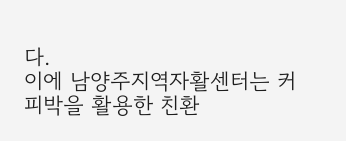다.
이에 남양주지역자활센터는 커피박을 활용한 친환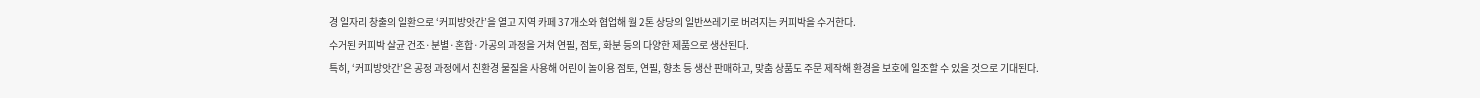경 일자리 창출의 일환으로 ‘커피방앗간’을 열고 지역 카페 37개소와 협업해 월 2톤 상당의 일반쓰레기로 버려지는 커피박을 수거한다.
수거된 커피박 살균 건조·분별·혼합·가공의 과정을 거쳐 연필, 점토, 화분 등의 다양한 제품으로 생산된다.
특히, ‘커피방앗간’은 공정 과정에서 친환경 물질을 사용해 어린이 놀이용 점토, 연필, 향초 등 생산 판매하고, 맞춤 상품도 주문 제작해 환경을 보호에 일조할 수 있을 것으로 기대된다.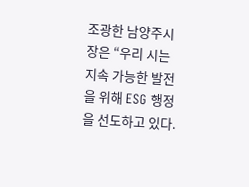조광한 남양주시장은 “우리 시는 지속 가능한 발전을 위해 ESG 행정을 선도하고 있다.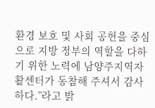환경 보호 및 사회 공헌을 중심으로 지방 정부의 역할을 다하기 위한 노력에 남양주지역자활센터가 동참해 주셔서 감사하다.”라고 밝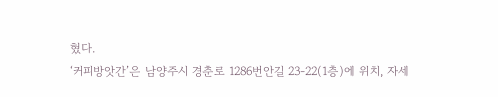혔다.
‘커피방앗간’은 남양주시 경춘로 1286번안길 23-22(1층)에 위치, 자세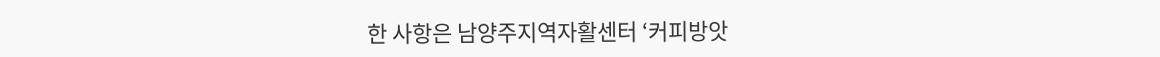한 사항은 남양주지역자활센터 ‘커피방앗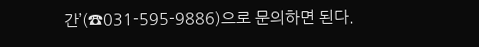간’(☎031-595-9886)으로 문의하면 된다.